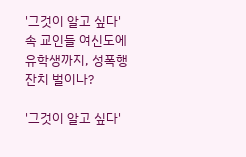'그것이 알고 싶다' 속 교인들 여신도에 유학생까지, 성폭행 잔치 벌이나?

'그것이 알고 싶다'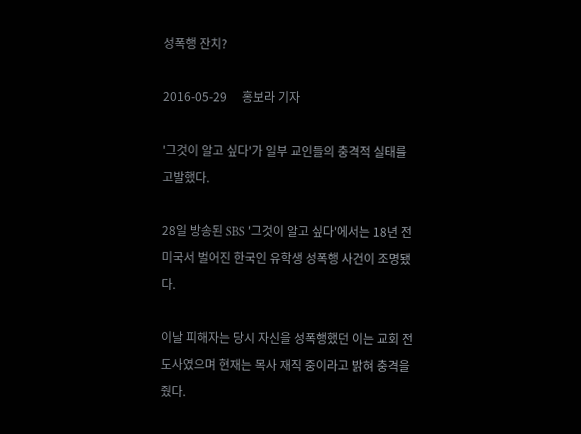성폭행 잔치?

2016-05-29     홍보라 기자

'그것이 알고 싶다'가 일부 교인들의 충격적 실태를 고발했다.

28일 방송된 SBS '그것이 알고 싶다'에서는 18년 전 미국서 벌어진 한국인 유학생 성폭행 사건이 조명됐다.

이날 피해자는 당시 자신을 성폭행했던 이는 교회 전도사였으며 현재는 목사 재직 중이라고 밝혀 충격을 줬다.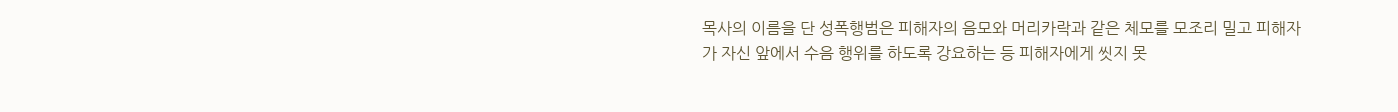목사의 이름을 단 성폭행범은 피해자의 음모와 머리카락과 같은 체모를 모조리 밀고 피해자가 자신 앞에서 수음 행위를 하도록 강요하는 등 피해자에게 씻지 못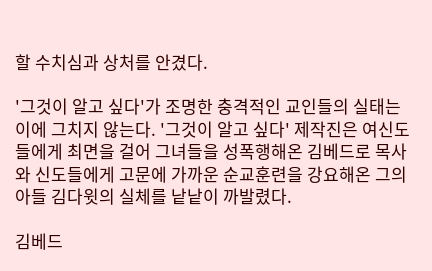할 수치심과 상처를 안겼다.

'그것이 알고 싶다'가 조명한 충격적인 교인들의 실태는 이에 그치지 않는다. '그것이 알고 싶다' 제작진은 여신도들에게 최면을 걸어 그녀들을 성폭행해온 김베드로 목사와 신도들에게 고문에 가까운 순교훈련을 강요해온 그의 아들 김다윗의 실체를 낱낱이 까발렸다.

김베드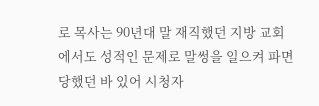로 목사는 90년대 말 재직했던 지방 교회에서도 성적인 문제로 말썽을 일으켜 파면당했던 바 있어 시청자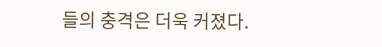들의 충격은 더욱 커졌다.